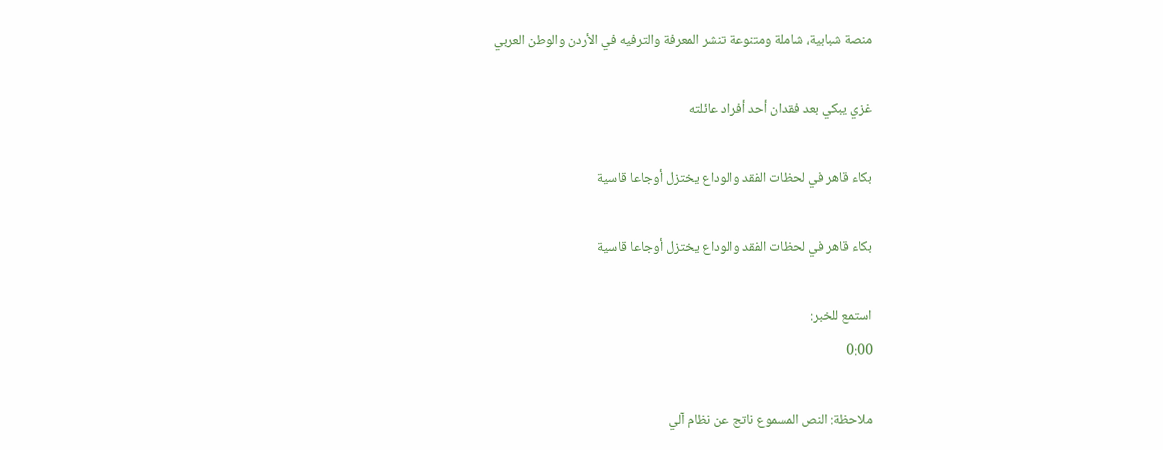منصة شبابية، شاملة ومتنوعة تنشر المعرفة والترفيه في الأردن والوطن العربي

غزي يبكي بعد فقدان أحد أفراد عائلته

بكاء قاهر في لحظات الفقد والوداع يختزل أوجاعا قاسية

بكاء قاهر في لحظات الفقد والوداع يختزل أوجاعا قاسية

استمع للخبر:
0:00

ملاحظة: النص المسموع ناتج عن نظام آلي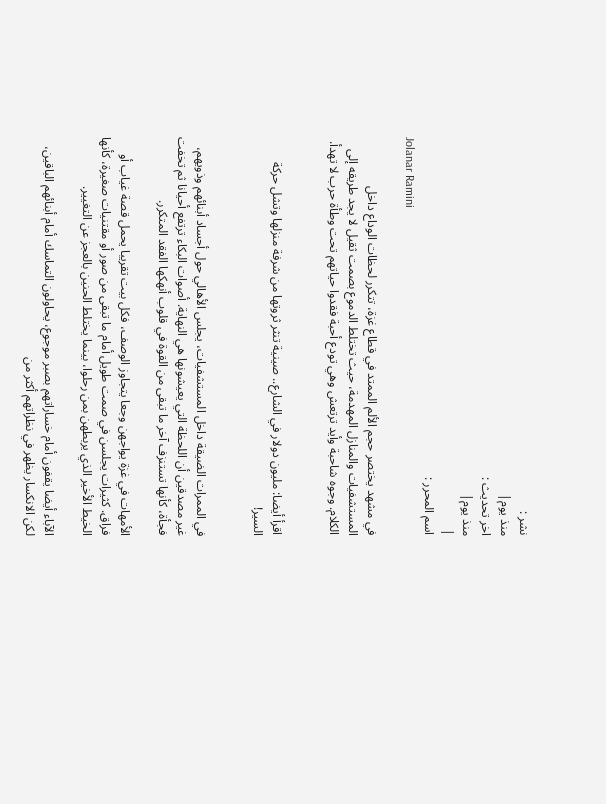نشر :
منذ يوم|
اخر تحديث :
منذ يوم|
|
اسم المحرر :
Jolanar Ramini

في مشهد يختصر حجم الألم الممتد في قطاع غزة، تتكرر لحظات الوداع داخل المستشفيات والمنازل المهدمة، حيث تختلط الدموع بصمت ثقيل لا يجد طريقه إلى الكلام. وجوه شاحبة وأيد ترتعش وهي تودع أحبة فقدوا حياتهم تحت وطأة حرب لا تهدأ.


اقرأ أيضا: مليون دولار في الشارع.. صينية تنثر ثروتها من شرفة منزلها وتشل حركة السير!


في الممرات الضيقة داخل المستشفيات، يجلس الأهالي حول أجساد أبنائهم وذويهم، غير مصدقين أن اللحظة التي يعيشونها هي النهاية. أصوات البكاء ترتفع أحيانا ثم تخفت فجأة، كأنها تستنزف آخر ما تبقى من القوة في قلوب أنهكها الفقد المتكرر.

الأمهات في غزة يواجهن وجعا يتجاوز الوصف، فكل بيت تقريبا يحمل قصة غياب أو فراق. كثيرات يجلسن في صمت طويل أمام ما تبقى من صور أو مقتنيات صغيرة، كأنها الخيط الأخير الذي يربطهن بمن رحلوا، بينما يختلط الحنين بالعجز عن التغيير.

الآباء أيضا يقفون أمام خساراتهم بصبر موجوع، يحاولون التماسك أمام أبنائهم الباقين، لكن الانكسار يظهر في نظراتهم أكثر من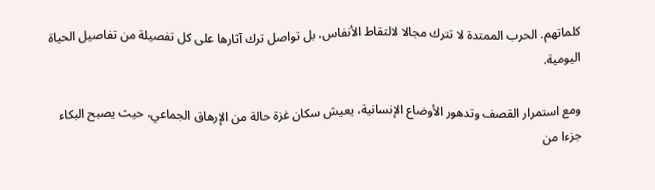كلماتهم. الحرب الممتدة لا تترك مجالا لالتقاط الأنفاس، بل تواصل ترك آثارها على كل تفصيلة من تفاصيل الحياة اليومية.

ومع استمرار القصف وتدهور الأوضاع الإنسانية، يعيش سكان غزة حالة من الإرهاق الجماعي، حيث يصبح البكاء جزءا من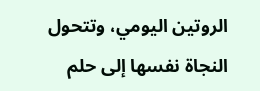الروتين اليومي، وتتحول النجاة نفسها إلى حلم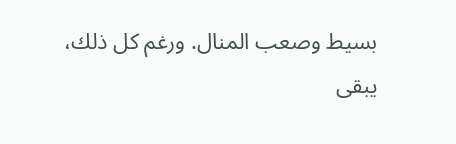بسيط وصعب المنال. ورغم كل ذلك، يبقى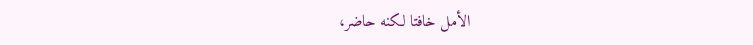الأمل خافتا لكنه حاضر،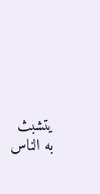يتشبث به الناس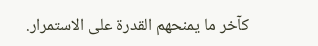كآخر ما يمنحهم القدرة على الاستمرار.